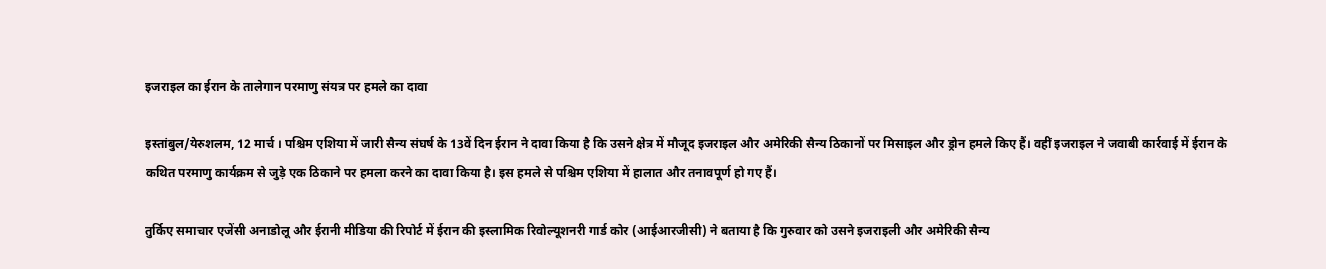इजराइल का ईरान के तालेगान परमाणु संयत्र पर हमले का दावा

इस्तांबुल/येरुशलम, 12 मार्च । पश्चिम एशिया में जारी सैन्य संघर्ष के 13वें दिन ईरान ने दावा किया है कि उसने क्षेत्र में मौजूद इजराइल और अमेरिकी सैन्य ठिकानों पर मिसाइल और ड्रोन हमले किए हैं। वहीं इजराइल ने जवाबी कार्रवाई में ईरान के कथित परमाणु कार्यक्रम से जुड़े एक ठिकाने पर हमला करने का दावा किया है। इस हमले से पश्चिम एशिया में हालात और तनावपूर्ण हो गए हैं।

तुर्किए समाचार एजेंसी अनाडोलू और ईरानी मीडिया की रिपोर्ट में ईरान की इस्लामिक रिवोल्यूशनरी गार्ड कोर (आईआरजीसी) ने बताया है कि गुरुवार को उसने इजराइली और अमेरिकी सैन्य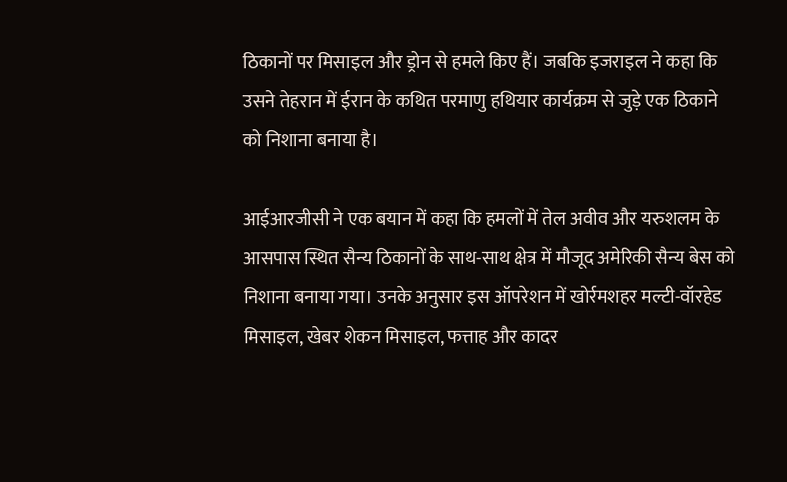ठिकानों पर मिसाइल और ड्रोन से हमले किए हैं। जबकि इजराइल ने कहा कि उसने तेहरान में ईरान के कथित परमाणु हथियार कार्यक्रम से जुड़े एक ठिकाने को निशाना बनाया है।

आईआरजीसी ने एक बयान में कहा कि हमलों में तेल अवीव और यरुशलम के आसपास स्थित सैन्य ठिकानों के साथ-साथ क्षेत्र में मौजूद अमेरिकी सैन्य बेस को निशाना बनाया गया। उनके अनुसार इस ऑपरेशन में खोर्रमशहर मल्टी-वॉरहेड मिसाइल, खेबर शेकन मिसाइल, फत्ताह और कादर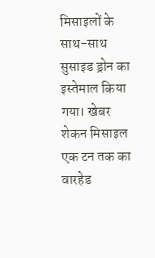मिसाइलों के साथ-साथ सुसाइड ड्रोन का इस्तेमाल किया गया। खेबर शेकन मिसाइल एक टन तक का वारहेड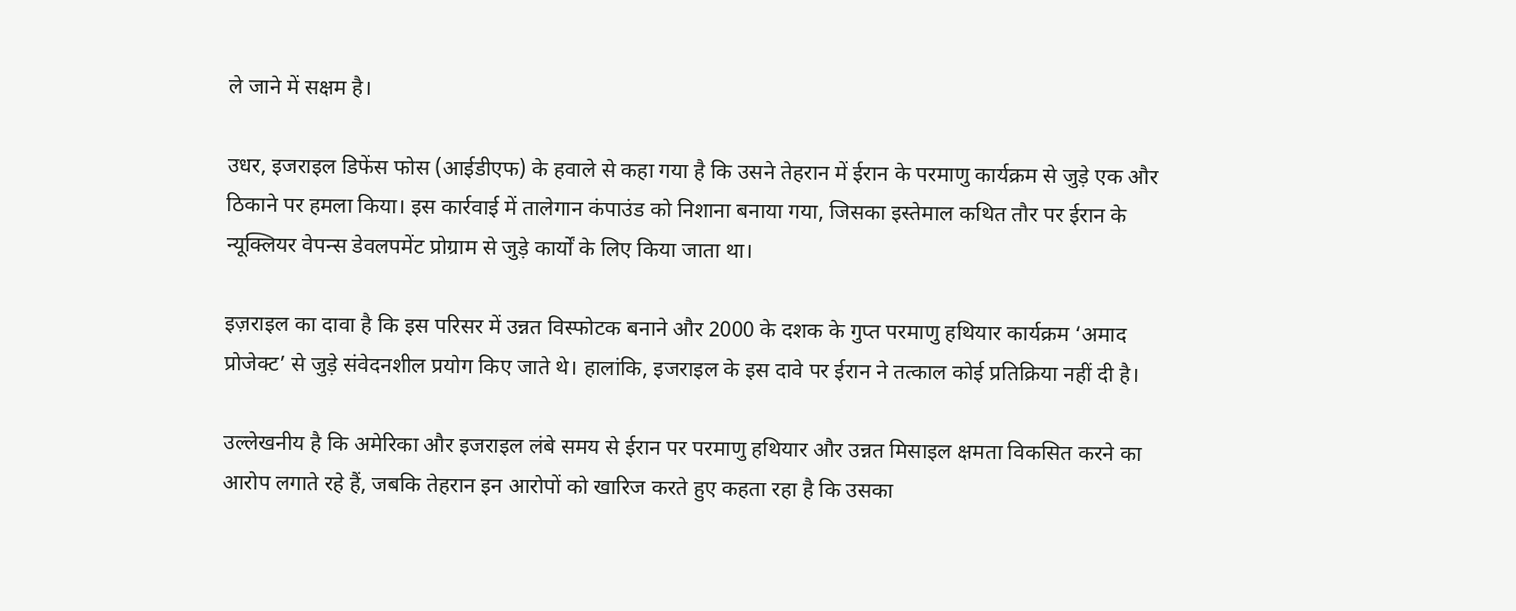ले जाने में सक्षम है।

उधर, इजराइल डिफेंस फोस (आईडीएफ) के हवाले से कहा गया है कि उसने तेहरान में ईरान के परमाणु कार्यक्रम से जुड़े एक और ठिकाने पर हमला किया। इस कार्रवाई में तालेगान कंपाउंड को निशाना बनाया गया, जिसका इस्तेमाल कथित तौर पर ईरान के न्यूक्लियर वेपन्स डेवलपमेंट प्रोग्राम से जुड़े कार्यों के लिए किया जाता था।

इज़राइल का दावा है कि इस परिसर में उन्नत विस्फोटक बनाने और 2000 के दशक के गुप्त परमाणु हथियार कार्यक्रम ‘अमाद प्रोजेक्ट’ से जुड़े संवेदनशील प्रयोग किए जाते थे। हालांकि, इजराइल के इस दावे पर ईरान ने तत्काल कोई प्रतिक्रिया नहीं दी है।

उल्लेखनीय है कि अमेरिका और इजराइल लंबे समय से ईरान पर परमाणु हथियार और उन्नत मिसाइल क्षमता विकसित करने का आरोप लगाते रहे हैं, जबकि तेहरान इन आरोपों को खारिज करते हुए कहता रहा है कि उसका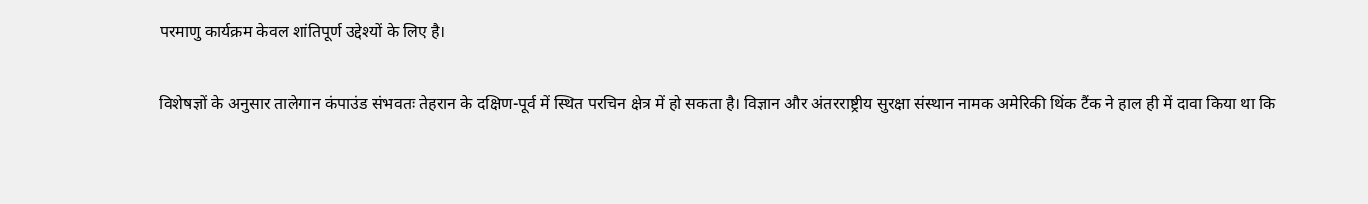परमाणु कार्यक्रम केवल शांतिपूर्ण उद्देश्यों के लिए है।

विशेषज्ञों के अनुसार तालेगान कंपाउंड संभवतः तेहरान के दक्षिण-पूर्व में स्थित परचिन क्षेत्र में हो सकता है। विज्ञान और अंतरराष्ट्रीय सुरक्षा संस्थान नामक अमेरिकी थिंक टैंक ने हाल ही में दावा किया था कि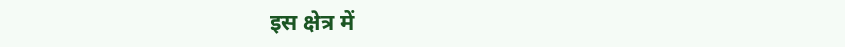इस क्षेत्र में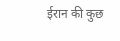ईरान की कुछ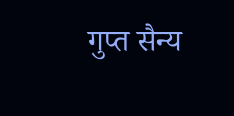गुप्त सैन्य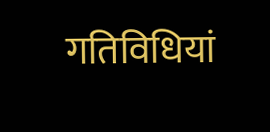गतिविधियां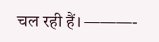चल रही हैं। ———-